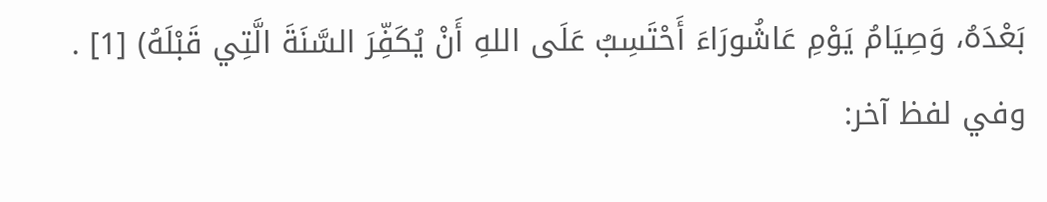بَعْدَهُ، وَصِيَامُ يَوْمِ عَاشُورَاءَ أَحْتَسِبُ عَلَى اللهِ أَنْ يُكَفِّرَ السَّنَةَ الَّتِي قَبْلَهُ) [1] . وفي لفظ آخر: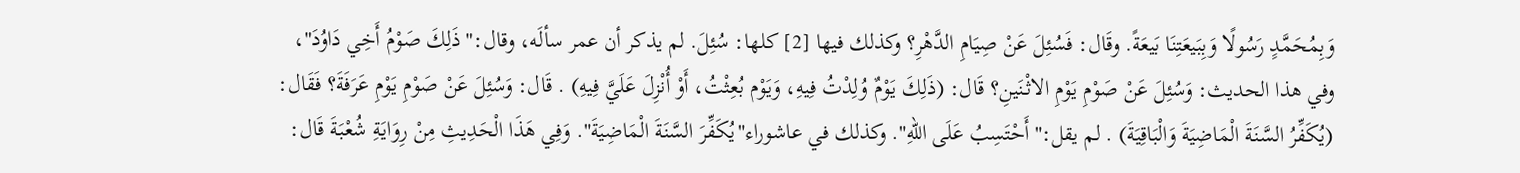وَبِمُحَمَّدٍ رَسُولًا وَبِبَيعَتِنَا بَيعَةً. وقَال: فَسُئِلَ عَنْ صِيَامِ الدَّهْرِ؟ وكذلك فيها [2] كلها: سُئِلَ. لم يذكر أن عمر سألَه، وقال:"ذَلِكَ صَوْمُ أَخِي دَاوُدَ"، وفي هذا الحديث: وَسُئِلَ عَنْ صَوْمِ يَوْمِ الاثْنَينِ؟ قَال: (ذَلِكَ يَوْمٌ وُلِدْتُ فِيهِ، وَيَوْم بُعِثْتُ، أَوْ أُنْزِلَ عَلَيَّ فِيهِ) . قَال: وَسُئِلَ عَنْ صَوْمِ يَوْمِ عَرَفَةَ؟ فَقَال: (يُكَفِّرُ السَّنَةَ الْمَاضِيَةَ وَالْبَاقِيَةَ) . لم يقل:"أَحْتَسِبُ عَلَى اللهِ". وكذلك في عاشوراء"يُكَفِّرَ السَّنَةَ الْمَاضِيَةَ". وَفِي هَذَا الْحَدِيثِ مِنْ رِوَايَةِ شُعْبَةَ قَال: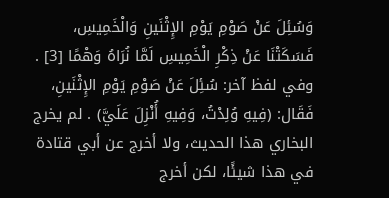وَسُئِلَ عَنْ صَوْمِ يَوْمِ الإِثْنَينِ وَالْخَمِيسِ، فَسَكَتْنَا عَنْ ذِكْرِ الْخَمِيسِ لَمَّا نُرَاهُ وَهْمًا [3] . وفي لفظ آخر: سُئِلَ عَنْ صَوْمِ يَوْمِ الإِثْنَينِ، فَقَال: (فِيهِ وُلِدْتُ، وَفِيهِ أُنْزِلَ عَلَيَّ) . لم يخرج البخاري هذا الحديث، ولا أخرج عن أبي قتادة في هذا شيئًا، لكن أخرج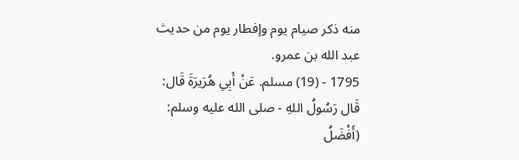منه ذكر صيام يوم وإفطار يوم من حديث عبد الله بن عمرو.
1795 - (19) مسلم. عَنْ أَبِي هُرَيرَةَ قَال: قَال رَسُولُ اللهِ - صلى الله عليه وسلم: (أَفْضَلُ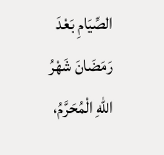الصِّيَامِ بَعْدَ رَمَضَانَ شَهْرُ اللهِ الْمُحَرَّمُ،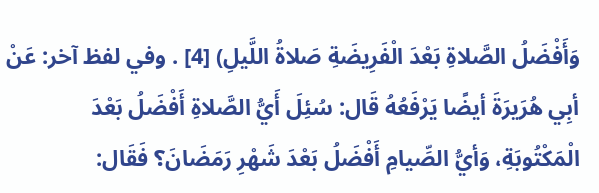وَأَفْضَلُ الصَّلاةِ بَعْدَ الْفَرِيضَةِ صَلاةُ اللَّيلِ) [4] . وفي لفظ آخر: عَنْ أبِي هُرَيرَةَ أيضًا يَرْفَعُهُ قَال: سُئِلَ أَيُّ الصَّلاةِ أَفْضَلُ بَعْدَ الْمَكْتُوبَةِ، وَأيُّ الصِّيامِ أَفْضَلُ بَعْدَ شَهْرِ رَمَضَانَ؟ فَقَال: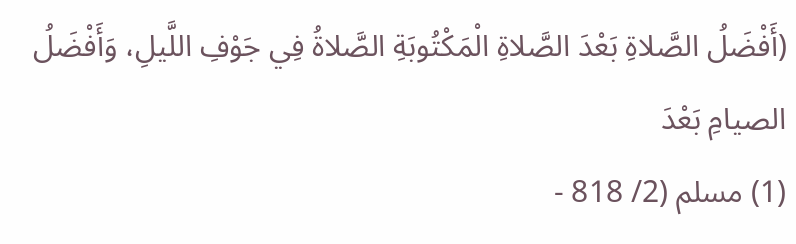(أَفْضَلُ الصَّلاةِ بَعْدَ الصَّلاةِ الْمَكْتُوبَةِ الصَّلاةُ فِي جَوْفِ اللَّيلِ، وَأَفْضَلُ الصيامِ بَعْدَ
(1) مسلم (2/ 818 -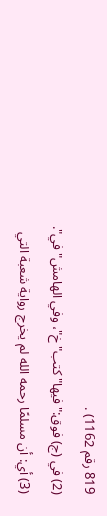819 رقم 1162) .
(2) في (ج) فوق:"فيها"كتب"خ"، وفي الهامش"في".
(3) أي: أن مسلمًا رحمه الله لم يخرج رواية شعبة التي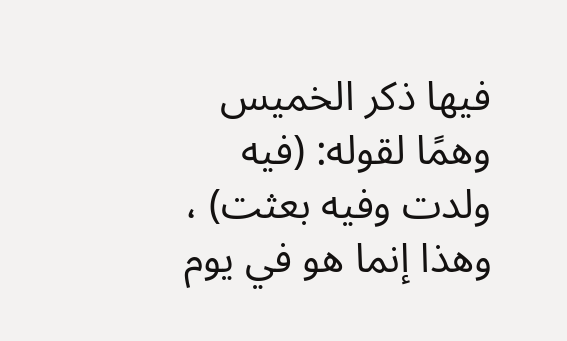فيها ذكر الخميس وهمًا لقوله: (فيه ولدت وفيه بعثت) ، وهذا إنما هو في يوم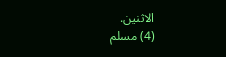الاثنين.
(4) مسلم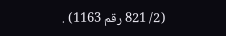(2/ 821 رقم 1163) .